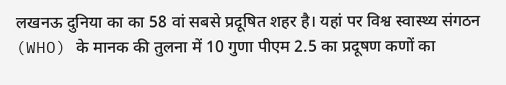लखनऊ दुनिया का का 58 वां सबसे प्रदूषित शहर है। यहां पर विश्व स्वास्थ्य संगठन (WHO) के मानक की तुलना में 10 गुणा पीएम 2.5 का प्रदूषण कणों का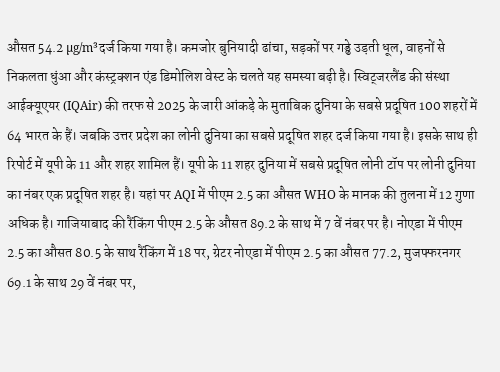औसत 54.2 µg/m³दर्ज किया गया है। कमजोर बुनियादी ढांचा, सड़कों पर गड्ढे उड़ती धूल, वाहनों से निकलता धुंआ और कंस्ट्रक्शन एंड डिमोलिश वेस्ट के चलते यह समस्या बढ़ी है। स्विट्जरलैंड की संस्था आईक्यूएयर (IQAir) की तरफ से 2025 के जारी आंकड़े के मुताबिक दुनिया के सबसे प्रदूषित 100 शहरों में 64 भारत के हैं। जबकि उत्तर प्रदेश का लोनी दुनिया का सबसे प्रदूषित शहर दर्ज किया गया है। इसके साथ ही रिपोर्ट में यूपी के 11 और शहर शामिल हैं। यूपी के 11 शहर दुनिया में सबसे प्रदूषित लोनी टॉप पर लोनी दुनिया का नंबर एक प्रदूषित शहर है। यहां पर AQI में पीएम 2.5 का औसत WHO के मानक की तुलना में 12 गुणा अधिक है। गाजियाबाद की रैंकिंग पीएम 2.5 के औसत 89.2 के साथ में 7 वें नंबर पर है। नोएडा में पीएम 2.5 का औसत 80.5 के साथ रैंकिंग में 18 पर, ग्रेटर नोएडा में पीएम 2.5 का औसत 77.2, मुजफ्फरनगर 69.1 के साथ 29 वें नंबर पर,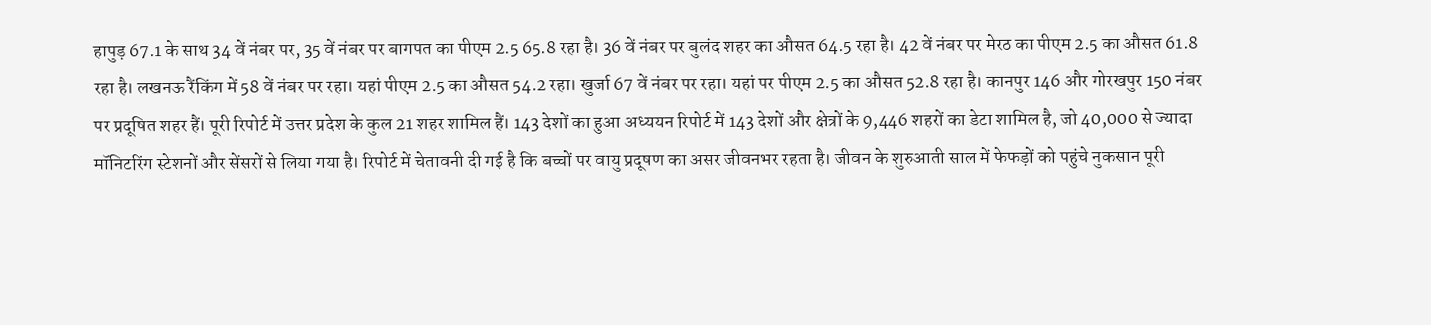हापुड़ 67.1 के साथ 34 वें नंबर पर, 35 वें नंबर पर बागपत का पीएम 2.5 65.8 रहा है। 36 वें नंबर पर बुलंद शहर का औसत 64.5 रहा है। 42 वें नंबर पर मेरठ का पीएम 2.5 का औसत 61.8 रहा है। लखनऊ रैंकिंग में 58 वें नंबर पर रहा। यहां पीएम 2.5 का औसत 54.2 रहा। खुर्जा 67 वें नंबर पर रहा। यहां पर पीएम 2.5 का औसत 52.8 रहा है। कानपुर 146 और गोरखपुर 150 नंबर पर प्रदूषित शहर हैं। पूरी रिपोर्ट में उत्तर प्रदेश के कुल 21 शहर शामिल हैं। 143 देशों का हुआ अध्ययन रिपोर्ट में 143 देशों और क्षेत्रों के 9,446 शहरों का डेटा शामिल है, जो 40,000 से ज्यादा मॉनिटरिंग स्टेशनों और सेंसरों से लिया गया है। रिपोर्ट में चेतावनी दी गई है कि बच्चों पर वायु प्रदूषण का असर जीवनभर रहता है। जीवन के शुरुआती साल में फेफड़ों को पहुंचे नुकसान पूरी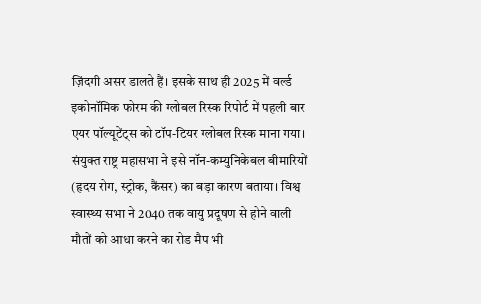ज़िंदगी असर डालते हैं। इसके साथ ही 2025 में वर्ल्ड इकोनॉमिक फोरम की ग्लोबल रिस्क रिपोर्ट में पहली बार एयर पॉल्यूटेंट्स को टॉप-टियर ग्लोबल रिस्क माना गया। संयुक्त राष्ट्र महासभा ने इसे नॉन-कम्युनिकेबल बीमारियों (हृदय रोग, स्ट्रोक, कैंसर) का बड़ा कारण बताया। विश्व स्वास्थ्य सभा ने 2040 तक वायु प्रदूषण से होने वाली मौतों को आधा करने का रोड मैप भी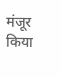मंजूर किया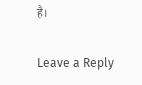है।

Leave a Reply